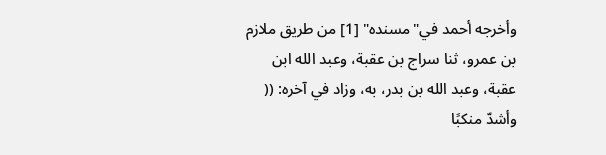وأخرجه أحمد في"مسنده" [1] من طريق ملازم بن عمرو، ثنا سراج بن عقبة، وعبد الله ابن عقبة، وعبد الله بن بدر، به، وزاد في آخره: (( وأشدّ منكبًا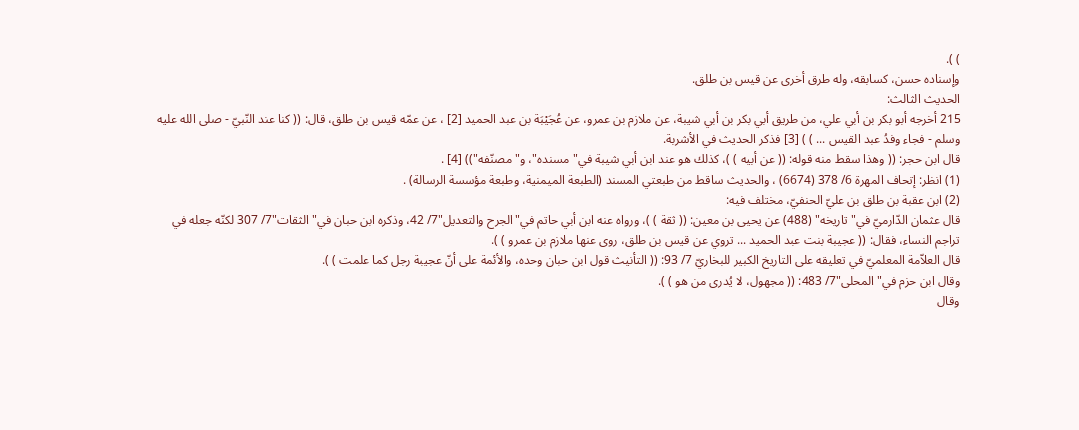) ).
وإسناده حسن، كسابقه، وله طرق أخرى عن قيس بن طلق.
الحديث الثالث:
215 أخرجه أبو بكر بن أبي علي، من طريق أبي بكر بن أبي شيبة، عن ملازم بن عمرو، عن عُجَيْبَة بن عبد الحميد [2] ، عن عمّه قيس بن طلق، قال: (( كنا عند النّبيّ - صلى الله عليه وسلم - فجاء وفدُ عبد القيس ... ) ) [3] فذكر الحديث في الأشربة.
قال ابن حجر: (( وهذا سقط منه قوله: (( عن أبيه ) )، كذلك هو عند ابن أبي شيبة في"مسنده"، و"مصنّفه")) [4] .
(1) انظر: إتحاف المهرة 6/ 378 (6674) ، والحديث ساقط من طبعتي المسند (الطبعة الميمنية، وطبعة مؤسسة الرسالة) .
(2) ابن عقبة بن طلق بن عليّ الحنفيّ، مختلف فيه:
قال عثمان الدّارميّ في"تاريخه" (488) عن يحيى بن معين: (( ثقة ) )، ورواه عنه ابن أبي حاتم في"الجرح والتعديل"7/ 42، وذكره ابن حبان في"الثقات"7/ 307 لكنّه جعله في تراجم النساء، فقال: (( عجيبة بنت عبد الحميد ... تروي عن قيس بن طلق، روى عنها ملازم بن عمرو ) ).
قال العلاّمة المعلميّ في تعليقه على التاريخ الكبير للبخاريّ 7/ 93: (( التأنيث قول ابن حبان وحده، والأئمة على أنّ عجيبة رجل كما علمت ) ).
وقال ابن حزم في"المحلى"7/ 483: (( مجهول، لا يُدرى من هو ) ).
وقال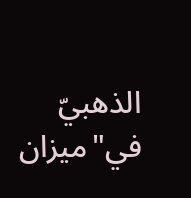الذهبيّ في"ميزان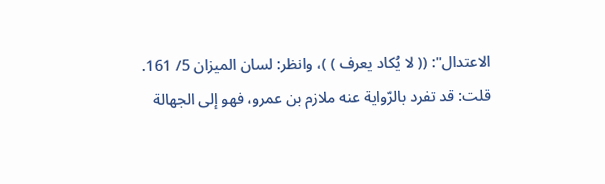الاعتدال": (( لا يُكاد يعرف ) )، وانظر: لسان الميزان 5/ 161.
قلت: قد تفرد بالرّواية عنه ملازم بن عمرو، فهو إلى الجهالة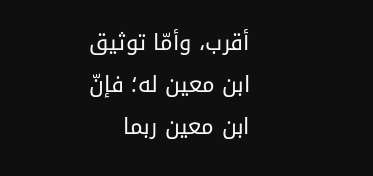أقرب، وأمّا توثيق ابن معين له؛ فإنّ ابن معين ربما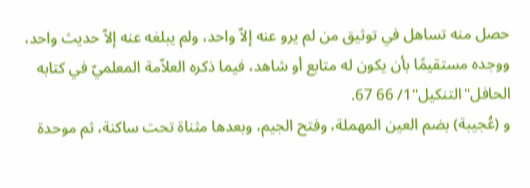حصل منه تساهل في توثيق من لم يرو عنه إلاّ واحد، ولم يبلغه عنه إلاّ حديث واحد، ووجده مستقيمًا بأن يكون له متابع أو شاهد، فيما ذكره العلاّمة المعلميّ في كتابه الحافل"التنكيل"1/ 66 67.
و (عُجيبة) بضم العين المهملة، وفتح الجيم، وبعدها مثناة تحت ساكنة، ثم موحدة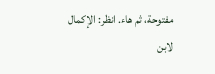مفتوحة، ثم هاء. انظر: الإكمال لابن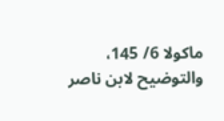ماكولا 6/ 145، والتوضيح لابن ناصر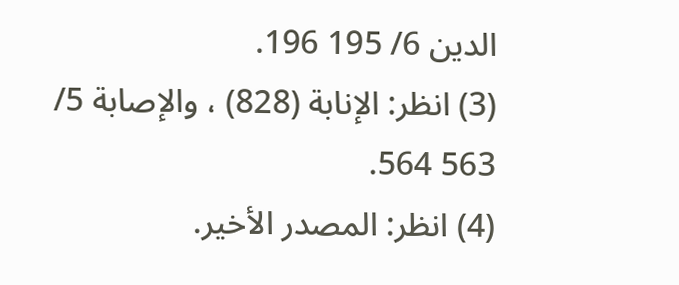الدين 6/ 195 196.
(3) انظر: الإنابة (828) ، والإصابة 5/ 563 564.
(4) انظر: المصدر الأخير.